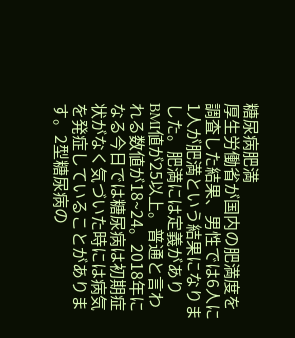糖尿病肥満
厚生労働省が国内の肥満度を調査した結果、男性では6人に1人が肥満という結果になりました。肥満には定義がありBMI値が25以上。普通と言われる数値が18~24。2018年になる今日では糖尿病は初期症状がなく気づいた時には病気を発症していることがあります。2型糖尿病の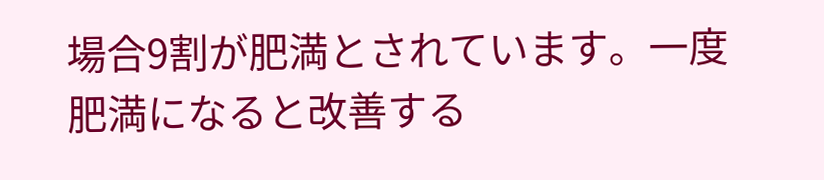場合9割が肥満とされています。一度肥満になると改善する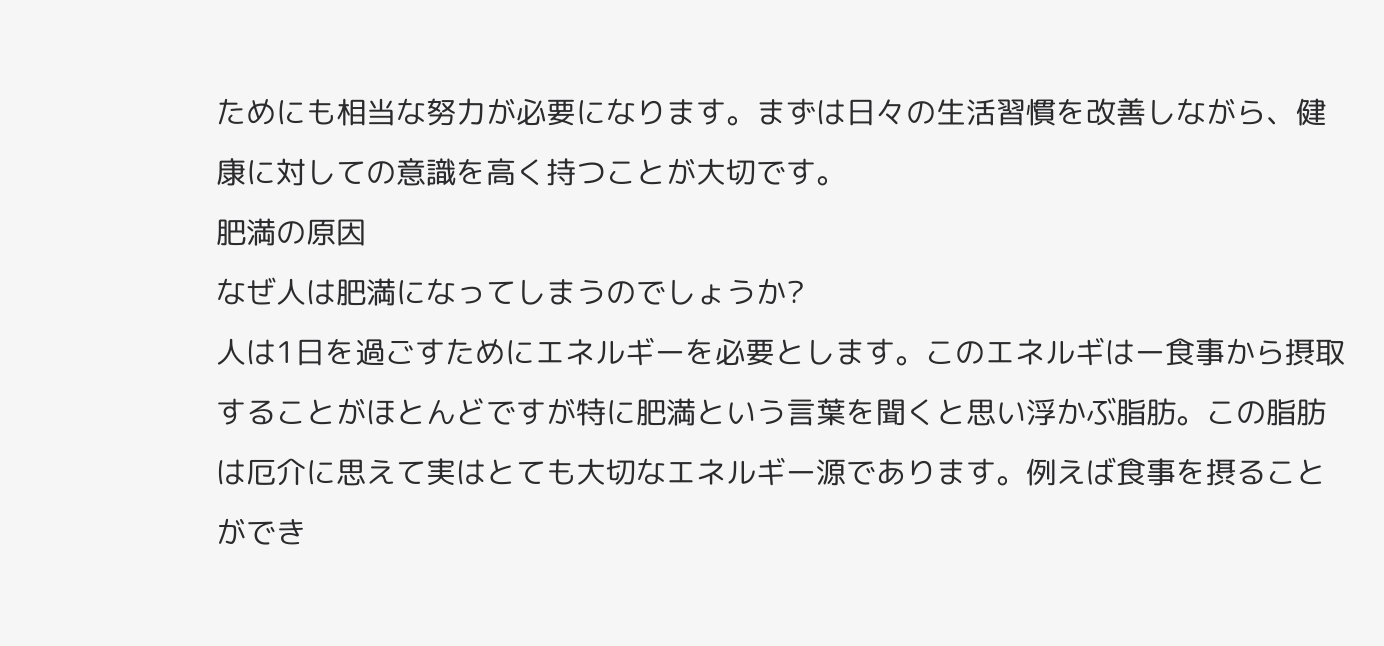ためにも相当な努力が必要になります。まずは日々の生活習慣を改善しながら、健康に対しての意識を高く持つことが大切です。
肥満の原因
なぜ人は肥満になってしまうのでしょうか?
人は1日を過ごすためにエネルギーを必要とします。このエネルギはー食事から摂取することがほとんどですが特に肥満という言葉を聞くと思い浮かぶ脂肪。この脂肪は厄介に思えて実はとても大切なエネルギー源であります。例えば食事を摂ることができ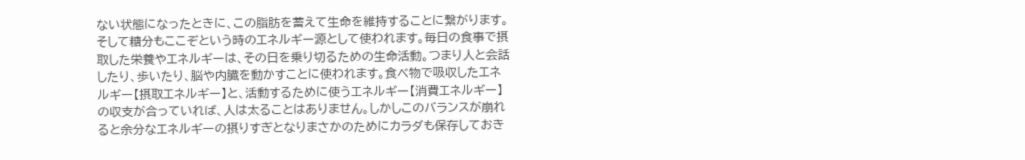ない状態になったときに、この脂肪を蓄えて生命を維持することに繋がります。そして糖分もここぞという時のエネルギー源として使われます。毎日の食事で摂取した栄養やエネルギーは、その日を乗り切るための生命活動。つまり人と会話したり、歩いたり、脳や内臓を動かすことに使われます。食べ物で吸収したエネルギー【摂取エネルギー】と、活動するために使うエネルギー【消費エネルギー】の収支が合っていれば、人は太ることはありません。しかしこのバランスが崩れると余分なエネルギーの摂りすぎとなりまさかのためにカラダも保存しておき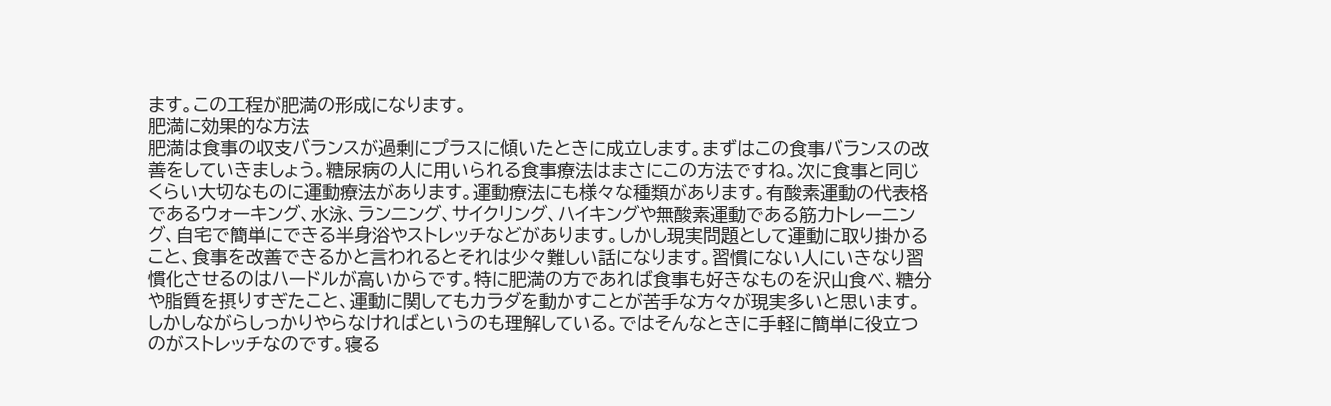ます。この工程が肥満の形成になります。
肥満に効果的な方法
肥満は食事の収支バランスが過剰にプラスに傾いたときに成立します。まずはこの食事バランスの改善をしていきましょう。糖尿病の人に用いられる食事療法はまさにこの方法ですね。次に食事と同じくらい大切なものに運動療法があります。運動療法にも様々な種類があります。有酸素運動の代表格であるウォーキング、水泳、ランニング、サイクリング、ハイキングや無酸素運動である筋力トレーニング、自宅で簡単にできる半身浴やストレッチなどがあります。しかし現実問題として運動に取り掛かること、食事を改善できるかと言われるとそれは少々難しい話になります。習慣にない人にいきなり習慣化させるのはハードルが高いからです。特に肥満の方であれば食事も好きなものを沢山食べ、糖分や脂質を摂りすぎたこと、運動に関してもカラダを動かすことが苦手な方々が現実多いと思います。しかしながらしっかりやらなければというのも理解している。ではそんなときに手軽に簡単に役立つのがストレッチなのです。寝る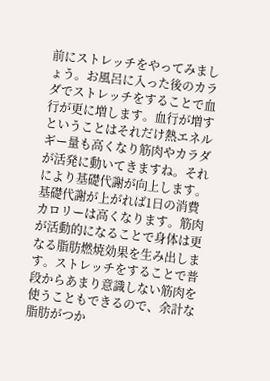前にストレッチをやってみましょう。お風呂に入った後のカラダでストレッチをすることで血行が更に増します。血行が増すということはそれだけ熱エネルギー量も高くなり筋肉やカラダが活発に動いてきますね。それにより基礎代謝が向上します。基礎代謝が上がれば1日の消費カロリーは高くなります。筋肉が活動的になることで身体は更なる脂肪燃焼効果を生み出します。ストレッチをすることで普段からあまり意識しない筋肉を使うこともできるので、余計な脂肪がつか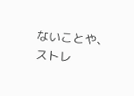ないことや、ストレ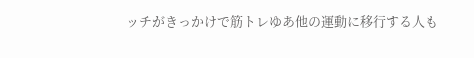ッチがきっかけで筋トレゆあ他の運動に移行する人も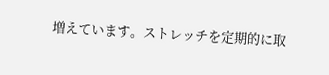増えています。ストレッチを定期的に取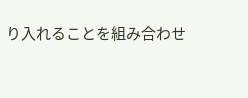り入れることを組み合わせ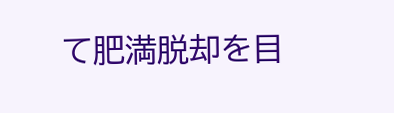て肥満脱却を目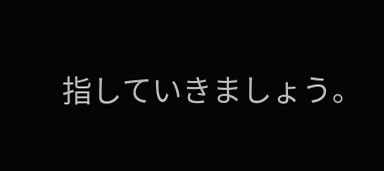指していきましょう。